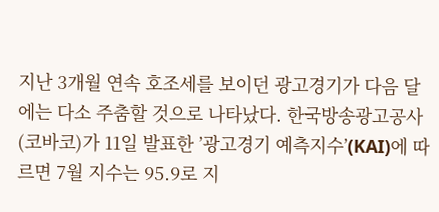지난 3개월 연속 호조세를 보이던 광고경기가 다음 달에는 다소 주춤할 것으로 나타났다. 한국방송광고공사(코바코)가 11일 발표한 ’광고경기 예측지수’(KAI)에 따르면 7월 지수는 95.9로 지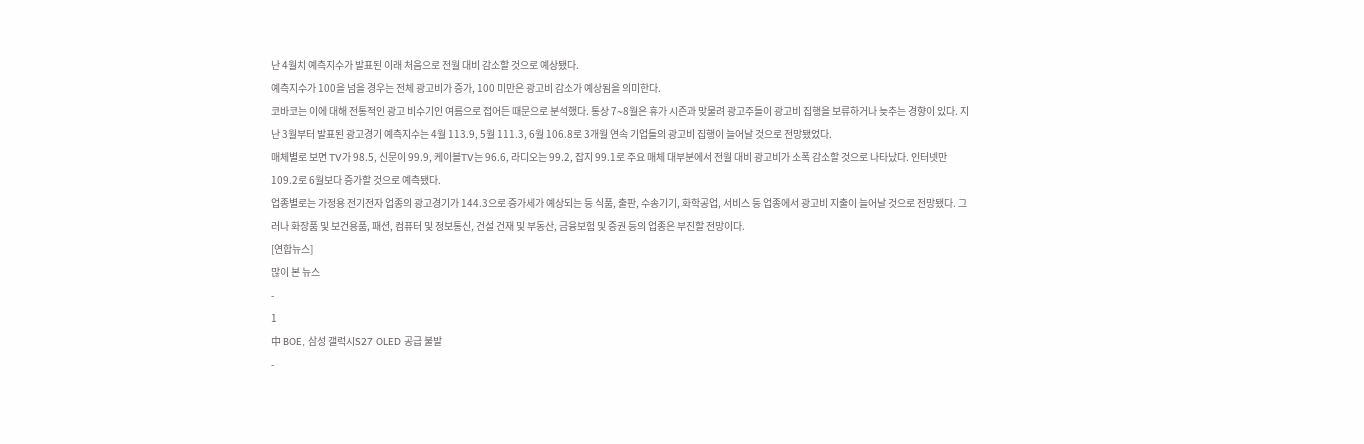난 4월치 예측지수가 발표된 이래 처음으로 전월 대비 감소할 것으로 예상됐다.
예측지수가 100을 넘을 경우는 전체 광고비가 증가, 100 미만은 광고비 감소가 예상됨을 의미한다.
코바코는 이에 대해 전통적인 광고 비수기인 여름으로 접어든 때문으로 분석했다. 통상 7∼8월은 휴가 시즌과 맞물려 광고주들이 광고비 집행을 보류하거나 늦추는 경향이 있다. 지난 3월부터 발표된 광고경기 예측지수는 4월 113.9, 5월 111.3, 6월 106.8로 3개월 연속 기업들의 광고비 집행이 늘어날 것으로 전망됐었다.
매체별로 보면 TV가 98.5, 신문이 99.9, 케이블TV는 96.6, 라디오는 99.2, 잡지 99.1로 주요 매체 대부분에서 전월 대비 광고비가 소폭 감소할 것으로 나타났다. 인터넷만 109.2로 6월보다 증가할 것으로 예측됐다.
업종별로는 가정용 전기전자 업종의 광고경기가 144.3으로 증가세가 예상되는 등 식품, 출판, 수송기기, 화학공업, 서비스 등 업종에서 광고비 지출이 늘어날 것으로 전망됐다. 그러나 화장품 및 보건용품, 패션, 컴퓨터 및 정보통신, 건설 건재 및 부동산, 금융보험 및 증권 등의 업종은 부진할 전망이다.
[연합뉴스]
많이 본 뉴스
-
1
中 BOE, 삼성 갤럭시S27 OLED 공급 불발
-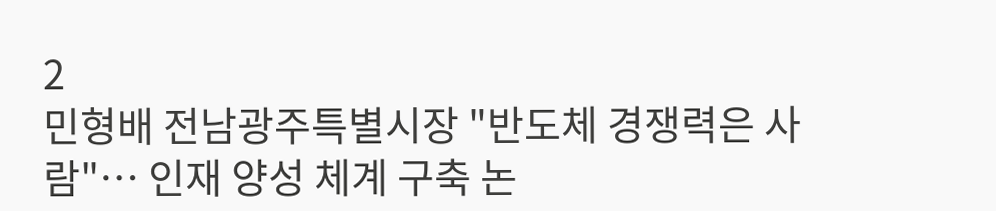2
민형배 전남광주특별시장 "반도체 경쟁력은 사람"… 인재 양성 체계 구축 논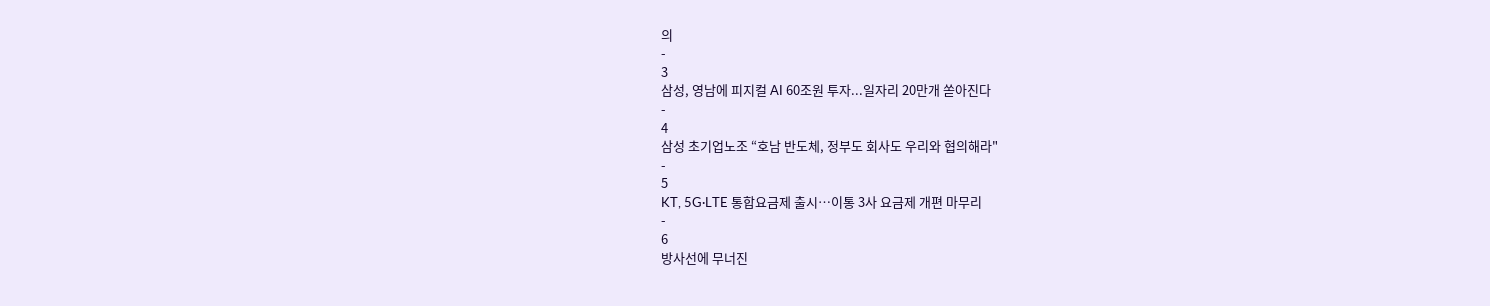의
-
3
삼성, 영남에 피지컬 AI 60조원 투자...일자리 20만개 쏟아진다
-
4
삼성 초기업노조 “호남 반도체, 정부도 회사도 우리와 협의해라"
-
5
KT, 5G·LTE 통합요금제 출시…이통 3사 요금제 개편 마무리
-
6
방사선에 무너진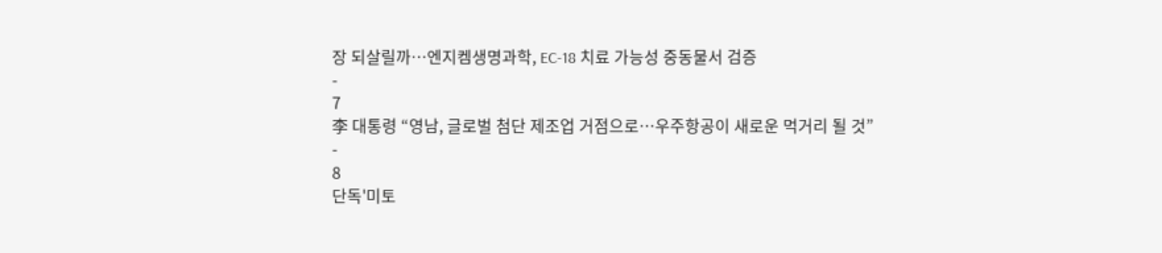장 되살릴까…엔지켐생명과학, EC-18 치료 가능성 중동물서 검증
-
7
李 대통령 “영남, 글로벌 첨단 제조업 거점으로…우주항공이 새로운 먹거리 될 것”
-
8
단독'미토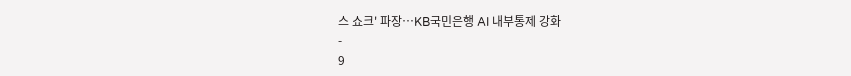스 쇼크' 파장…KB국민은행 AI 내부통제 강화
-
9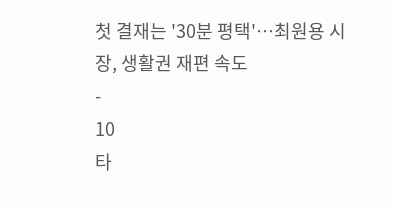첫 결재는 '30분 평택'…최원용 시장, 생활권 재편 속도
-
10
타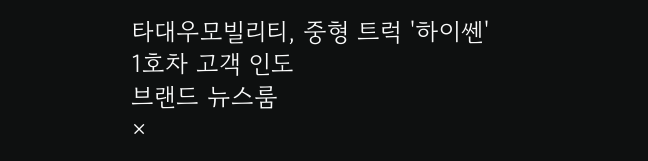타대우모빌리티, 중형 트럭 '하이쎈' 1호차 고객 인도
브랜드 뉴스룸
×